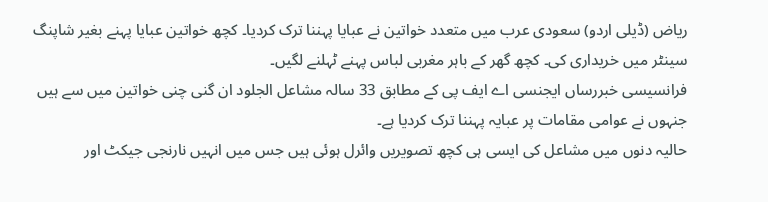ریاض (ڈیلی اردو) سعودی عرب میں متعدد خواتین نے عبایا پہننا ترک کردیا۔ کچھ خواتین عبایا پہنے بغیر شاپنگ سینٹر میں خریداری کی۔ کچھ گھر کے باہر مغربی لباس پہنے ٹہلنے لگیں۔
فرانسیسی خبررساں ایجنسی اے ایف پی کے مطابق 33 سالہ مشاعل الجلود ان گنی چنی خواتین میں سے ہیں جنہوں نے عوامی مقامات پر عبایہ پہننا ترک کردیا ہے۔
حالیہ دنوں میں مشاعل کی ایسی ہی کچھ تصویریں وائرل ہوئی ہیں جس میں انہیں نارنجی جیکٹ اور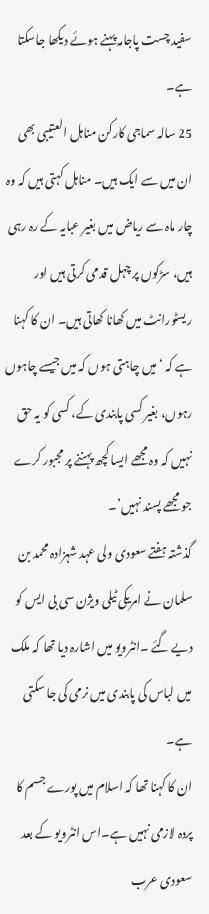سفید چست پاجامہ پہنے ہوئے دیکھا جاسکتا ہے۔
25 سالہ سماجی کارکن مناہل العتیبی بھی ان میں سے ایک ہیں۔ مناہل کہتی ہیں کہ وہ چار ماہ سے ریاض میں بغیر عبایہ کے رہ رہی ہیں، سڑکوں پر چہل قدمی کرتی ہیں اور ریسٹورانٹ میں کھانا کھاتی ہیں۔ ان کا کہنا ہے کہ ‘میں چاہتی ہوں کہ میں جیسے چاہوں رہوں، بغیر کسی پابندی کے، کسی کو یہ حق نہیں کہ وہ مجھے ایسا کچھ پہننے پر مجبور کرے جو مجھے پسند نہیں’۔
گذشتہ ہفتے سعودی ولی عہد شہزادہ محمد بن سلمان نے امریکی ٹیلی ویژن سی بی ایس کو دیے گئے ۔انٹرویو میں اشارہ دیا تھا کہ ملک میں لباس کی پابندی میں نرمی کی جا سکتی ہے۔
ان کا کہنا تھا کہ اسلام میں پورے جسم کا پردہ لازمی نہیں ہے۔اس انٹرویو کے بعد سعودی عرب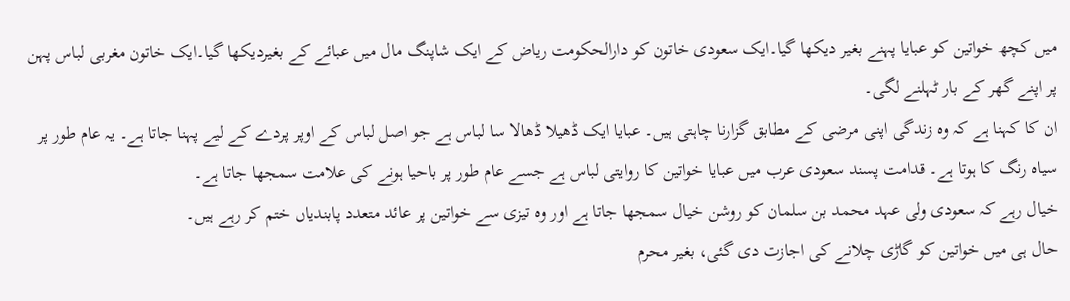میں کچھ خواتین کو عبایا پہنے بغیر دیکھا گیا۔ایک سعودی خاتون کو دارالحکومت ریاض کے ایک شاپنگ مال میں عبائے کے بغیردیکھا گیا۔ایک خاتون مغربی لباس پہن پر اپنے گھر کے بار ٹہلنے لگی۔
ان کا کہنا ہے کہ وہ زندگی اپنی مرضی کے مطابق گزارنا چاہتی ہیں۔ عبایا ایک ڈھیلا ڈھالا سا لباس ہے جو اصل لباس کے اوپر پردے کے لیے پہنا جاتا ہے۔ یہ عام طور پر سیاہ رنگ کا ہوتا ہے۔ قدامت پسند سعودی عرب میں عبایا خواتین کا روایتی لباس ہے جسے عام طور پر باحیا ہونے کی علامت سمجھا جاتا ہے۔
خیال رہے کہ سعودی ولی عہد محمد بن سلمان کو روشن خیال سمجھا جاتا ہے اور وہ تیزی سے خواتین پر عائد متعدد پابندیاں ختم کر رہے ہیں۔
حال ہی میں خواتین کو گاڑی چلانے کی اجازت دی گئی، بغیر محرم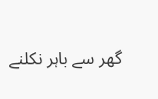گھر سے باہر نکلنے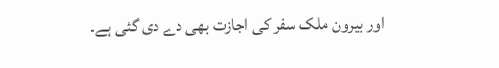اور بیرون ملک سفر کی اجازت بھی دے دی گئی ہے۔